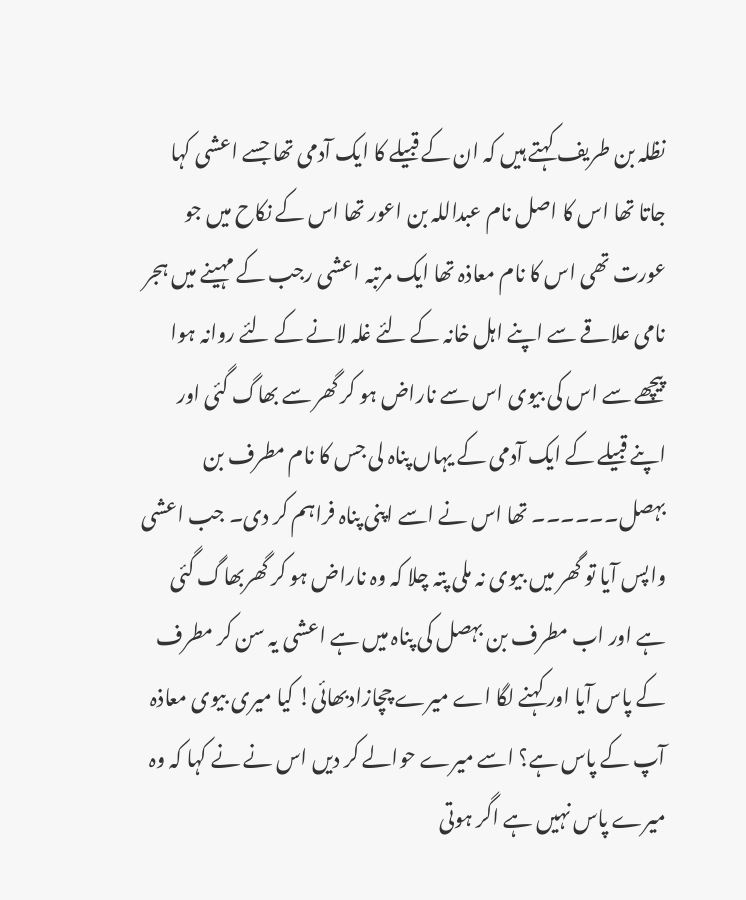نظلہ بن طریف کہتے ہیں کہ ان کے قبیلے کا ایک آدمی تھا جسے اعشی کہا جاتا تھا اس کا اصل نام عبداللہ بن اعور تھا اس کے نکاح میں جو عورت تھی اس کا نام معاذہ تھا ایک مرتبہ اعشی رجب کے مہینے میں ہجر نامی علاقے سے اپنے اہل خانہ کے لئے غلہ لانے کے لئے روانہ ہوا پیچھے سے اس کی بیوی اس سے ناراض ہو کر گھر سے بھاگ گئی اور اپنے قبیلے کے ایک آدمی کے یہاں پناہ لی جس کا نام مطرف بن بہصل۔۔۔۔۔۔ تھا اس نے اسے اپنی پناہ فراہم کر دی۔ جب اعشی واپس آیا تو گھر میں بیوی نہ ملی پتہ چلا کہ وہ ناراض ہو کر گھربھاگ گئی ہے اور اب مطرف بن بہصل کی پناہ میں ہے اعشی یہ سن کر مطرف کے پاس آیا اور کہنے لگا اے میرے چچازادبھائی! کیا میری بیوی معاذہ آپ کے پاس ہے؟ اسے میرے حوالے کر دیں اس نے نے کہا کہ وہ میرے پاس نہیں ہے اگر ہوتی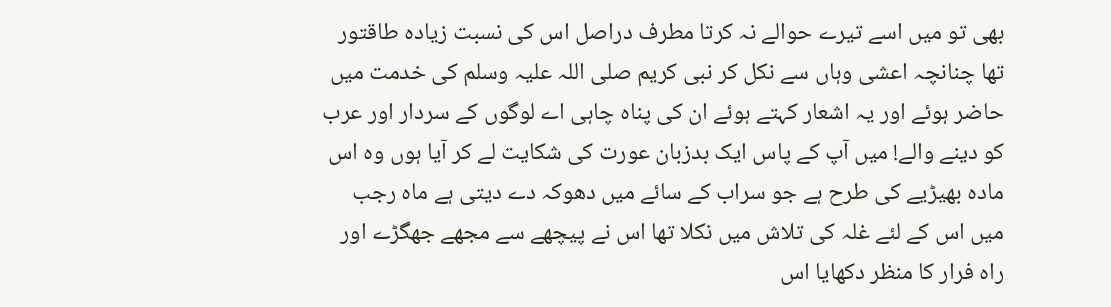بھی تو میں اسے تیرے حوالے نہ کرتا مطرف دراصل اس کی نسبت زیادہ طاقتور تھا چنانچہ اعشی وہاں سے نکل کر نبی کریم صلی اللہ علیہ وسلم کی خدمت میں حاضر ہوئے اور یہ اشعار کہتے ہوئے ان کی پناہ چاہی اے لوگوں کے سردار اور عرب کو دینے والے! میں آپ کے پاس ایک بدزبان عورت کی شکایت لے کر آیا ہوں وہ اس مادہ بھیڑیے کی طرح ہے جو سراب کے سائے میں دھوکہ دے دیتی ہے ماہ رجب میں اس کے لئے غلہ کی تلاش میں نکلا تھا اس نے پیچھے سے مجھے جھگڑے اور راہ فرار کا منظر دکھایا اس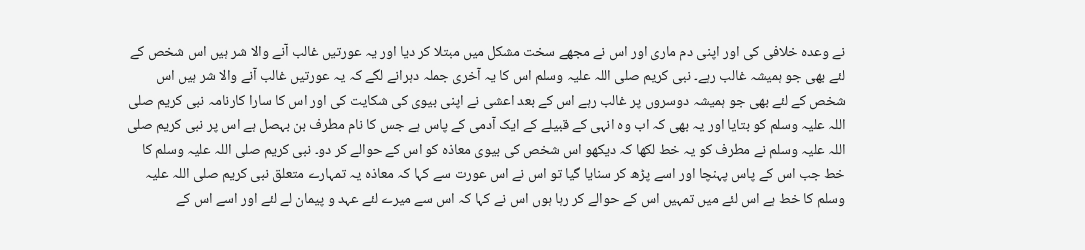نے وعدہ خلافی کی اور اپنی دم ماری اور اس نے مجھے سخت مشکل میں مبتلا کر دیا اور یہ عورتیں غالب آنے والا شر ہیں اس شخص کے لئے بھی جو ہمیشہ غالب رہے۔ نبی کریم صلی اللہ علیہ وسلم اس کا یہ آخری جملہ دہرانے لگے کہ یہ عورتیں غالب آنے والا شر ہیں اس شخص کے لئے بھی جو ہمیشہ دوسروں پر غالب رہے اس کے بعد اعشی نے اپنی بیوی کی شکایت کی اور اس کا سارا کارنامہ نبی کریم صلی اللہ علیہ وسلم کو بتایا اور یہ بھی کہ اب وہ انہی کے قبیلے کے ایک آدمی کے پاس ہے جس کا نام مطرف بن بہصل ہے اس پر نبی کریم صلی اللہ علیہ وسلم نے مطرف کو یہ خط لکھا کہ دیکھو اس شخص کی بیوی معاذہ کو اس کے حوالے کر دو۔ نبی کریم صلی اللہ علیہ وسلم کا خط جب اس کے پاس پہنچا اور اسے پڑھ کر سنایا گیا تو اس نے اس عورت سے کہا کہ معاذہ یہ تمہارے متعلق نبی کریم صلی اللہ علیہ وسلم کا خط ہے اس لئے میں تمہیں اس کے حوالے کر رہا ہوں اس نے کہا کہ اس سے میرے لئے عہد و پیمان لے لئے اور اسے اس کے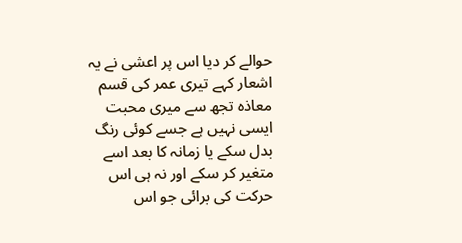حوالے کر دیا اس پر اعشی نے یہ اشعار کہے تیری عمر کی قسم معاذہ تجھ سے میری محبت ایسی نہیں ہے جسے کوئی رنگ بدل سکے یا زمانہ کا بعد اسے متغیر کر سکے اور نہ ہی اس حرکت کی برائی جو اس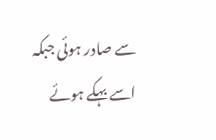سے صادر ہوئی جبکہ اسے بہکے ہوئے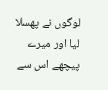لوگوں نے پھسلا لیا اور میرے پیچھے اس سے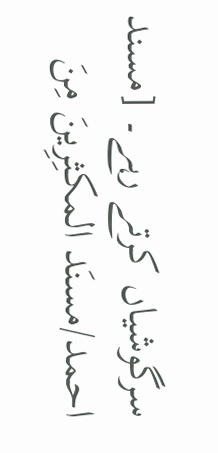سرگوشیاں کرتے رہے۔ [مسند احمد/مسنَد المكثِرِینَ مِنَ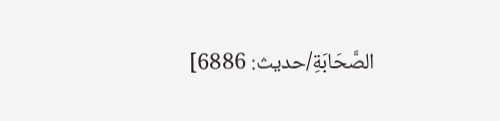الصَّحَابَةِ/حدیث: 6886]